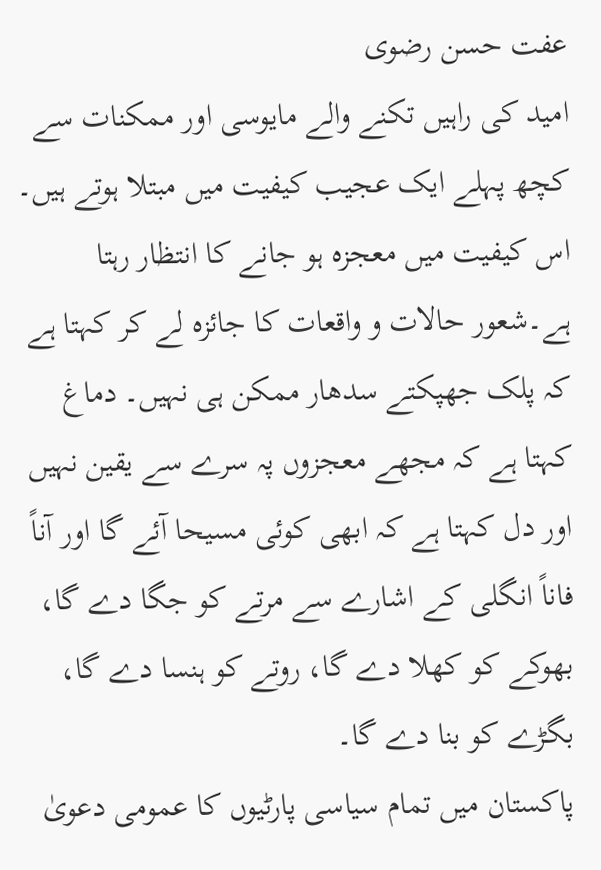عفت حسن رضوی
امید کی راہیں تکنے والے مایوسی اور ممکنات سے کچھ پہلے ایک عجیب کیفیت میں مبتلا ہوتے ہیں۔ اس کیفیت میں معجزہ ہو جانے کا انتظار رہتا ہے۔شعور حالات و واقعات کا جائزہ لے کر کہتا ہے کہ پلک جھپکتے سدھار ممکن ہی نہیں۔ دماغ کہتا ہے کہ مجھے معجزوں پہ سرے سے یقین نہیں اور دل کہتا ہے کہ ابھی کوئی مسیحا آئے گا اور آناً فاناً انگلی کے اشارے سے مرتے کو جگا دے گا، بھوکے کو کھلا دے گا، روتے کو ہنسا دے گا، بگڑے کو بنا دے گا۔
پاکستان میں تمام سیاسی پارٹیوں کا عمومی دعویٰ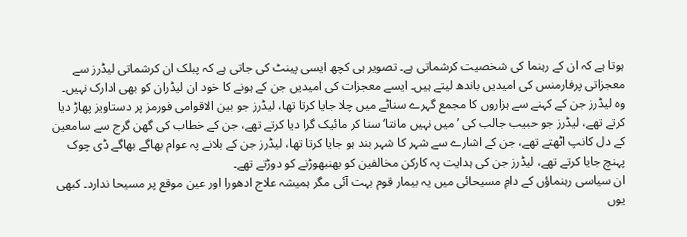ہوتا ہے کہ ان کے رہنما کی شخصیت کرشماتی ہے۔ تصویر ہی کچھ ایسی پینٹ کی جاتی ہے کہ پبلک ان کرشماتی لیڈرز سے معجزاتی پرفارمنس کی امیدیں باندھ لیتے ہیں۔ ایسے معجزات کی امیدیں جن کے ہونے کا خود ان لیڈران کو بھی ادارک نہیں۔
وہ لیڈرز جن کے کہنے سے ہزاروں کا مجمع گہرے سناٹے میں چلا جایا کرتا تھا، لیڈرز جو بین الاقوامی فورمز پر دستاویز پھاڑ دیا کرتے تھے، لیڈرز جو حبیب جالب کی ’میں نہیں مانتا‘ سنا کر مائیک گرا دیا کرتے تھے، جن کے خطاب کی گھن گرج سے سامعین کے دل کانپ اٹھتے تھے، جن کے اشارے سے شہر کا شہر بند ہو جایا کرتا تھا، لیڈرز جن کے بلانے پہ عوام بھاگے بھاگے ڈی چوک پہنچ جایا کرتے تھے، لیڈرز جن کی ہدایت پہ کارکن مخالفین کو بھنبھوڑنے کو دوڑتے تھے۔
ان سیاسی رہنماؤں کے دامِ مسیحائی میں یہ بیمار قوم بہت آئی مگر ہمیشہ علاج ادھورا اور عین موقع پر مسیحا ندارد۔ کبھی یوں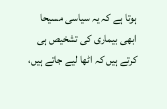ہوتا ہے کہ یہ سیاسی مسیحا ابھی بیماری کی تشخیص ہی کرتے ہیں کہ اٹھا لیے جاتے ہیں،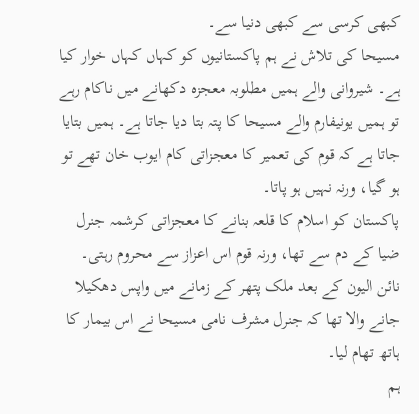کبھی کرسی سے کبھی دنیا سے۔
مسیحا کی تلاش نے ہم پاکستانیوں کو کہاں کہاں خوار کیا ہے۔ شیروانی والے ہمیں مطلوبہ معجزہ دکھانے میں ناکام رہے تو ہمیں یونیفارم والے مسیحا کا پتہ بتا دیا جاتا ہے۔ ہمیں بتایا جاتا ہے کہ قوم کی تعمیر کا معجزاتی کام ایوب خان تھے تو ہو گیا، ورنہ نہیں ہو پاتا۔
پاکستان کو اسلام کا قلعہ بنانے کا معجزاتی کرشمہ جنرل ضیا کے دم سے تھا، ورنہ قوم اس اعزاز سے محروم رہتی۔ نائن الیون کے بعد ملک پتھر کے زمانے میں واپس دھکیلا جانے والا تھا کہ جنرل مشرف نامی مسیحا نے اس بیمار کا ہاتھ تھام لیا۔
ہم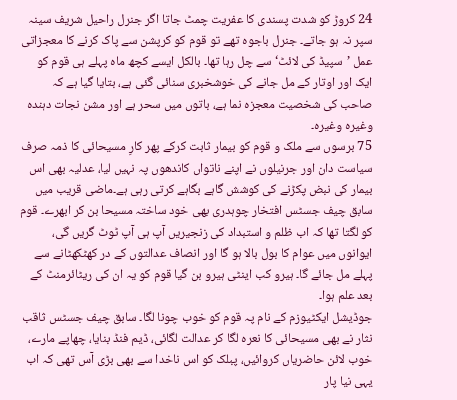24 کروڑ کو شدت پسندی کا عفریت چمٹ جاتا اگر جنرل راحیل شریف سینہ سپر نہ ہو جاتے۔ جنرل باجوہ تھے تو قوم کو کرپشن سے پاک کرنے کا معجزاتی عمل ’سپیڈ کی لائٹ‘ سے چل رہا تھا۔ بالکل ایسے کچھ ماہ پہلے ہی قوم کو ایک اور اوتار کے مل جانے کی خوشخبری سنائی گئی ہے، بتایا گیا ہے کہ صاحب کی شخصیت معجزہ نما ہے، باتوں میں سحر ہے اور مشن نجات دہندہ وغیرہ وغیرہ۔
75 برسوں سے ملک و قوم کو بیمار ثابت کرکے پھر کارِ مسیحائی کا ذمہ صرف سیاست دان اور جرنیلوں نے اپنے ناتواں کاندھوں پہ نہیں لیا، عدلیہ بھی اس بیمار کی نبض پکڑنے کی کوشش گاہے بگاہے کرتی رہی ہے۔ماضی قریب میں سابق چیف جسٹس افتخار چوہدری بھی خود ساختہ مسیحا بن کر ابھرے۔ قوم کو لگتا تھا کہ اب ظلم و استبداد کی زنجیریں آپ ہی آپ ٹوٹ گریں گی، ایوانوں میں عوام کا بول بالا ہو گا اور انصاف عدالتوں کے در کھٹکھٹانے سے پہلے مل جائے گا۔ ہیرو کب اینٹی ہیرو بن گیا قوم کو یہ ان کی ریٹائرمنٹ کے بعد علم ہوا۔
جوڈیشل ایکٹیوزم کے نام پہ قوم کو خوب چونا لگا۔ سابق چیف جسٹس ثاقب نثار نے بھی مسیحائی کا نعرہ لگا کر عدالت لگائی، ڈیم فنڈ بنایا، چھاپے مارے، خوب لائن حاضریاں کروائیں، پبلک کو اس ناخدا سے بھی بڑی آس تھی کہ اب یہی نیا پار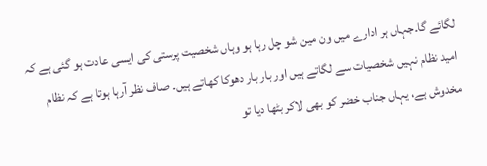لگائے گا۔جہاں ہر ادارے میں ون مین شو چل رہا ہو وہاں شخصیت پرستی کی ایسی عادت ہو گئی ہے کہ امید نظام نہیں شخصیات سے لگاتے ہیں اور بار بار دھوکا کھاتے ہیں۔ صاف نظر آرہا ہوتا ہے کہ نظام مخدوش ہے، یہاں جناب خضر کو بھی لاکر بٹھا دیا تو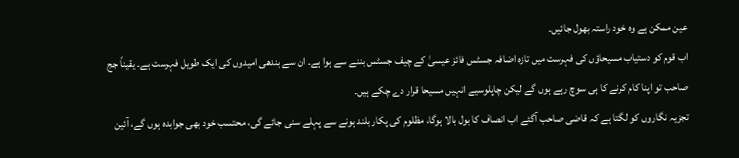عین ممکن ہے وہ خود راستہ بھول جائیں۔
اب قوم کو دستیاب مسیحاؤں کی فہرست میں تازہ اضافہ جسٹس فائز عیسیٰ کے چیف جسٹس بننے سے ہوا ہے۔ ان سے بندھی امیدوں کی ایک طویل فہرست ہے۔ یقیناً جج صاحب تو اپنا کام کرنے کا ہی سوچ رہے ہوں گے لیکن چاپلوسیے انہیں مسیحا قرار دے چکے ہیں۔
تجزیہ نگاروں کو لگتا ہے کہ قاضی صاحب آگئے اب انصاف کا بول بالا ہوگا، مظلوم کی پکار بلند ہونے سے پہلے سنی جائے گی، محتسب خود بھی جوابدہ ہوں گے، آئین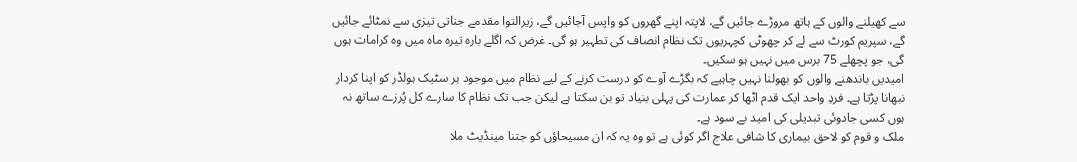سے کھیلنے والوں کے ہاتھ مروڑے جائیں گے، لاپتہ اپنے گھروں کو واپس آجائیں گے، زیرالتوا مقدمے جناتی تیزی سے نمٹائے جائیں گے، سپریم کورٹ سے لے کر چھوٹی کچہریوں تک نظام انصاف کی تطہیر ہو گی۔ غرض کہ اگلے بارہ تیرہ ماہ میں وہ کرامات ہوں گی، جو پچھلے 75 برس میں نہیں ہو سکیں۔
امیدیں باندھنے والوں کو بھولنا نہیں چاہیے کہ بگڑے آوے کو درست کرنے کے لیے نظام میں موجود ہر سٹیک ہولڈر کو اپنا کردار نبھانا پڑتا ہے۔ فردِ واحد ایک قدم اٹھا کر عمارت کی پہلی بنیاد تو بن سکتا ہے لیکن جب تک نظام کا سارے کل پُرزے ساتھ نہ ہوں کسی جادوئی تبدیلی کی امید بے سود ہے۔
ملک و قوم کو لاحق بیماری کا شافی علاج اگر کوئی ہے تو وہ یہ کہ ان مسیحاؤں کو جتنا مینڈیٹ ملا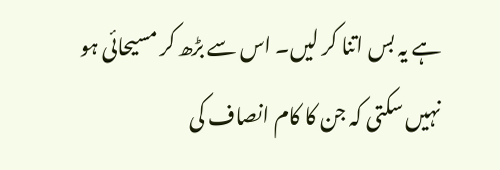ہے یہ بس اتنا کر لیں۔ اس سے بڑھ کر مسیحائی ہو نہیں سکتی کہ جن کا کام انصاف کی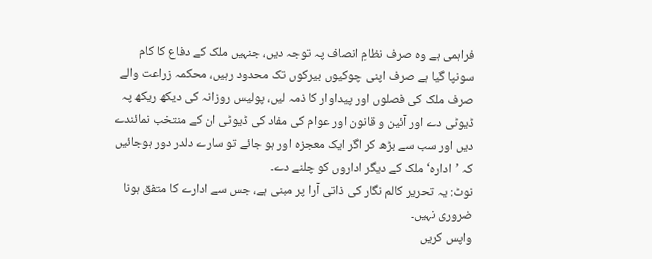فراہمی ہے وہ صرف نظامِ انصاف پہ توجہ دیں، جنہیں ملک کے دفاع کا کام سونپا گیا ہے صرف اپنی چوکیوں بیرکوں تک محدود رہیں، محکمہ زراعت والے صرف ملک کی فصلوں اور پیداوار کا ذمہ لیں، پولیس روزانہ کی دیکھ ریکھ پہ ڈیوٹی دے اور آئین و قانون اور عوام کی مفاد کی ڈیوٹی ان کے منتخب نمائندے دیں اور سب سے بڑھ کر اگر ایک معجزہ اور ہو جائے تو سارے دلدر دور ہوجائیں کہ ’ادارہ‘ ملک کے دیگر اداروں کو چلنے دے۔
نوٹ: یہ تحریر کالم نگار کی ذاتی آرا پر مبنی ہے، جس سے ادارے کا متفق ہونا ضروری نہیں۔
واپس کریں